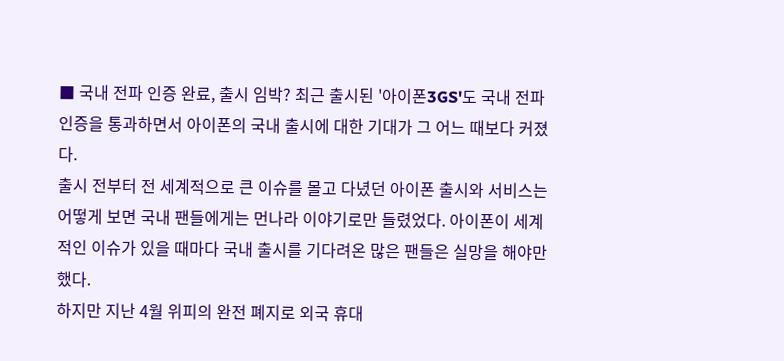■ 국내 전파 인증 완료, 출시 임박? 최근 출시된 '아이폰3GS'도 국내 전파인증을 통과하면서 아이폰의 국내 출시에 대한 기대가 그 어느 때보다 커졌다.
출시 전부터 전 세계적으로 큰 이슈를 몰고 다녔던 아이폰 출시와 서비스는 어떻게 보면 국내 팬들에게는 먼나라 이야기로만 들렸었다. 아이폰이 세계적인 이슈가 있을 때마다 국내 출시를 기다려온 많은 팬들은 실망을 해야만 했다.
하지만 지난 4월 위피의 완전 폐지로 외국 휴대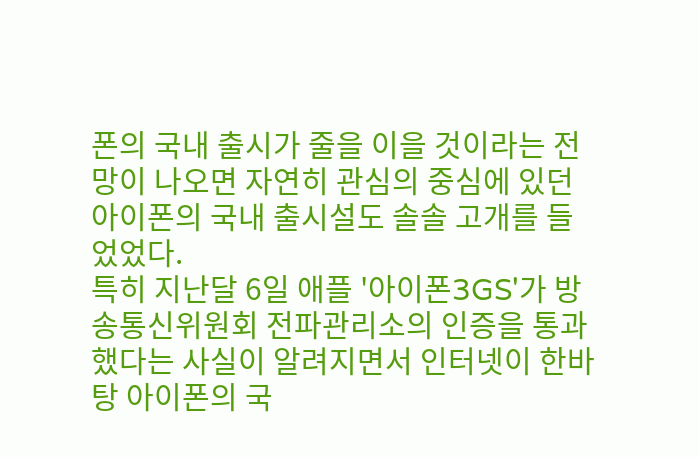폰의 국내 출시가 줄을 이을 것이라는 전망이 나오면 자연히 관심의 중심에 있던 아이폰의 국내 출시설도 솔솔 고개를 들었었다.
특히 지난달 6일 애플 '아이폰3GS'가 방송통신위원회 전파관리소의 인증을 통과했다는 사실이 알려지면서 인터넷이 한바탕 아이폰의 국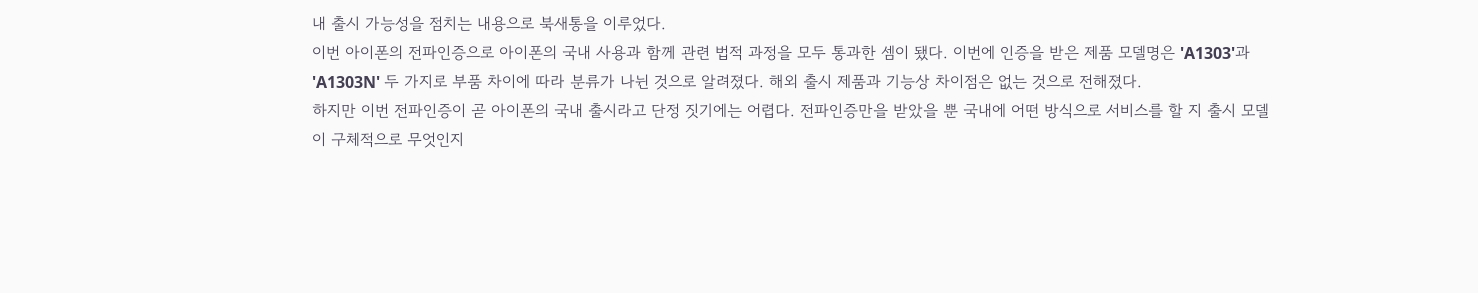내 출시 가능성을 점치는 내용으로 북새통을 이루었다.
이번 아이폰의 전파인증으로 아이폰의 국내 사용과 함께 관련 법적 과정을 모두 통과한 셈이 됐다. 이번에 인증을 받은 제품 모델명은 'A1303'과 'A1303N' 두 가지로 부품 차이에 따라 분류가 나뉜 것으로 알려졌다. 해외 출시 제품과 기능상 차이점은 없는 것으로 전해졌다.
하지만 이번 전파인증이 곧 아이폰의 국내 출시라고 단정 짓기에는 어렵다. 전파인증만을 받았을 뿐 국내에 어떤 방식으로 서비스를 할 지 출시 모델이 구체적으로 무엇인지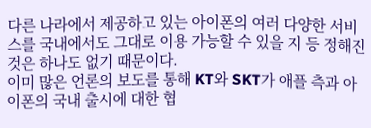다른 나라에서 제공하고 있는 아이폰의 여러 다양한 서비스를 국내에서도 그대로 이용 가능할 수 있을 지 등 정해진 것은 하나도 없기 때문이다.
이미 많은 언론의 보도를 통해 KT와 SKT가 애플 측과 아이폰의 국내 출시에 대한 협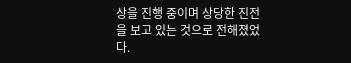상을 진행 중이며 상당한 진전을 보고 있는 것으로 전해졌었다.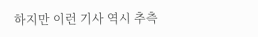하지만 이런 기사 역시 추측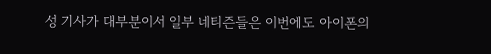성 기사가 대부분이서 일부 네티즌들은 이번에도 아이폰의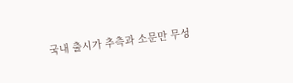국내 출시가 추측과 소문만 무성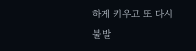하게 키우고 또 다시 불발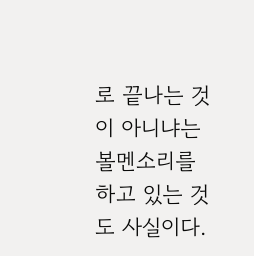로 끝나는 것이 아니냐는 볼멘소리를 하고 있는 것도 사실이다.